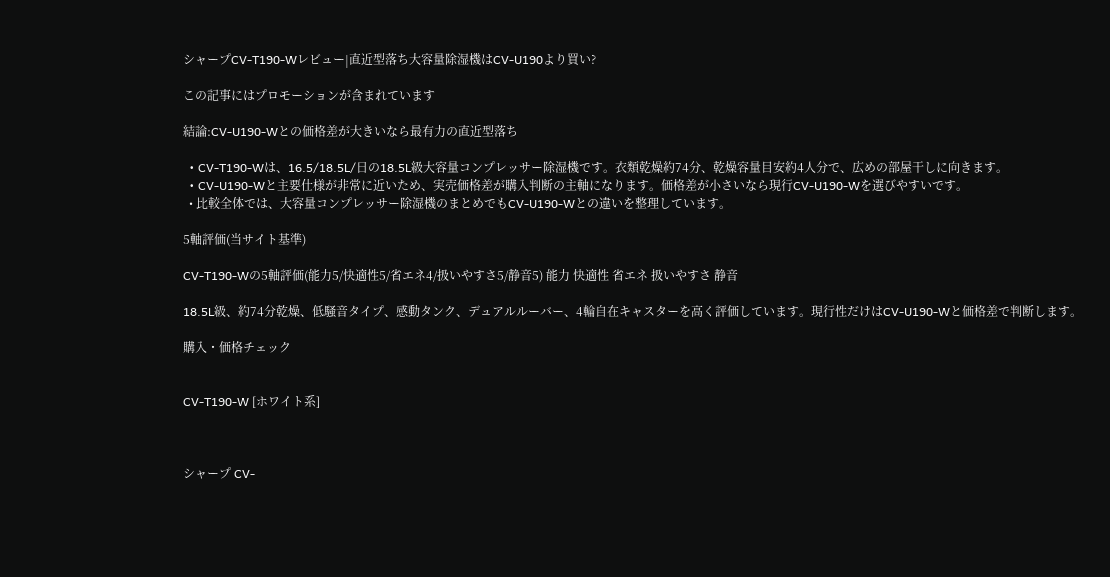シャープCV-T190-Wレビュー|直近型落ち大容量除湿機はCV-U190より買い?

この記事にはプロモーションが含まれています

結論:CV-U190-Wとの価格差が大きいなら最有力の直近型落ち

  • CV-T190-Wは、16.5/18.5L/日の18.5L級大容量コンプレッサー除湿機です。衣類乾燥約74分、乾燥容量目安約4人分で、広めの部屋干しに向きます。
  • CV-U190-Wと主要仕様が非常に近いため、実売価格差が購入判断の主軸になります。価格差が小さいなら現行CV-U190-Wを選びやすいです。
  • 比較全体では、大容量コンプレッサー除湿機のまとめでもCV-U190-Wとの違いを整理しています。

5軸評価(当サイト基準)

CV-T190-Wの5軸評価(能力5/快適性5/省エネ4/扱いやすさ5/静音5) 能力 快適性 省エネ 扱いやすさ 静音

18.5L級、約74分乾燥、低騒音タイプ、感動タンク、デュアルルーバー、4輪自在キャスターを高く評価しています。現行性だけはCV-U190-Wと価格差で判断します。

購入・価格チェック


CV-T190-W [ホワイト系]



シャープ CV-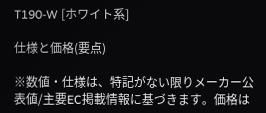T190-W [ホワイト系]

仕様と価格(要点)

※数値・仕様は、特記がない限りメーカー公表値/主要EC掲載情報に基づきます。価格は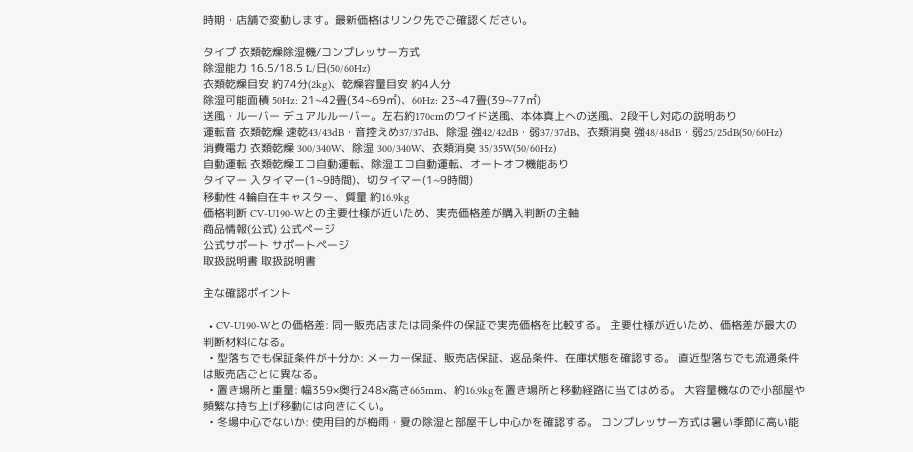時期・店舗で変動します。最新価格はリンク先でご確認ください。

タイプ 衣類乾燥除湿機/コンプレッサー方式
除湿能力 16.5/18.5 L/日(50/60Hz)
衣類乾燥目安 約74分(2kg)、乾燥容量目安 約4人分
除湿可能面積 50Hz: 21~42畳(34~69㎡)、60Hz: 23~47畳(39~77㎡)
送風・ルーバー デュアルルーバー。左右約170cmのワイド送風、本体真上への送風、2段干し対応の説明あり
運転音 衣類乾燥 速乾43/43dB・音控えめ37/37dB、除湿 強42/42dB・弱37/37dB、衣類消臭 強48/48dB・弱25/25dB(50/60Hz)
消費電力 衣類乾燥 300/340W、除湿 300/340W、衣類消臭 35/35W(50/60Hz)
自動運転 衣類乾燥エコ自動運転、除湿エコ自動運転、オートオフ機能あり
タイマー 入タイマー(1~9時間)、切タイマー(1~9時間)
移動性 4輪自在キャスター、質量 約16.9kg
価格判断 CV-U190-Wとの主要仕様が近いため、実売価格差が購入判断の主軸
商品情報(公式) 公式ページ
公式サポート サポートページ
取扱説明書 取扱説明書

主な確認ポイント

  • CV-U190-Wとの価格差: 同一販売店または同条件の保証で実売価格を比較する。 主要仕様が近いため、価格差が最大の判断材料になる。
  • 型落ちでも保証条件が十分か: メーカー保証、販売店保証、返品条件、在庫状態を確認する。 直近型落ちでも流通条件は販売店ごとに異なる。
  • 置き場所と重量: 幅359×奥行248×高さ665mm、約16.9kgを置き場所と移動経路に当てはめる。 大容量機なので小部屋や頻繁な持ち上げ移動には向きにくい。
  • 冬場中心でないか: 使用目的が梅雨・夏の除湿と部屋干し中心かを確認する。 コンプレッサー方式は暑い季節に高い能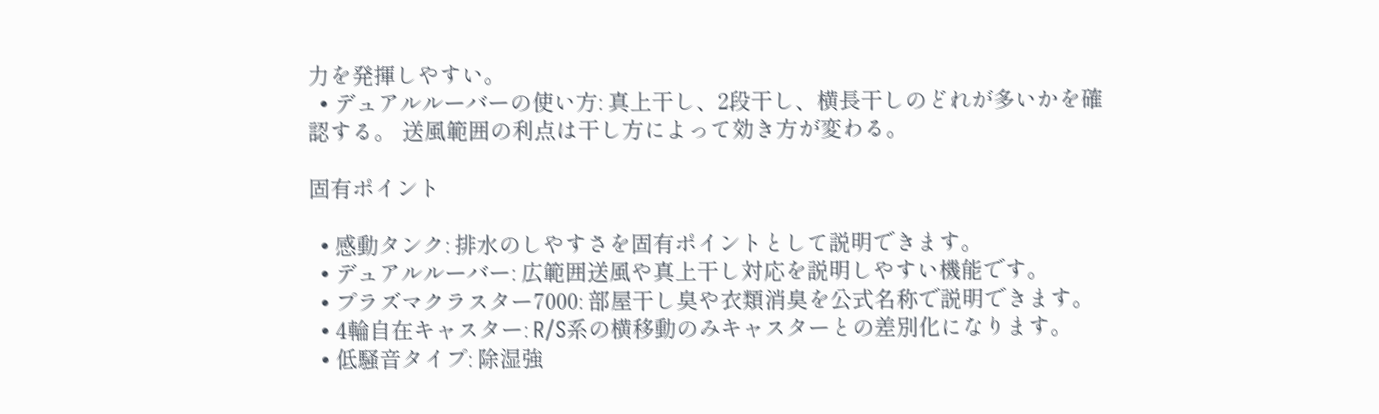力を発揮しやすい。
  • デュアルルーバーの使い方: 真上干し、2段干し、横長干しのどれが多いかを確認する。 送風範囲の利点は干し方によって効き方が変わる。

固有ポイント

  • 感動タンク: 排水のしやすさを固有ポイントとして説明できます。
  • デュアルルーバー: 広範囲送風や真上干し対応を説明しやすい機能です。
  • プラズマクラスター7000: 部屋干し臭や衣類消臭を公式名称で説明できます。
  • 4輪自在キャスター: R/S系の横移動のみキャスターとの差別化になります。
  • 低騒音タイプ: 除湿強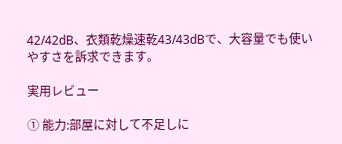42/42dB、衣類乾燥速乾43/43dBで、大容量でも使いやすさを訴求できます。

実用レビュー

① 能力:部屋に対して不足しに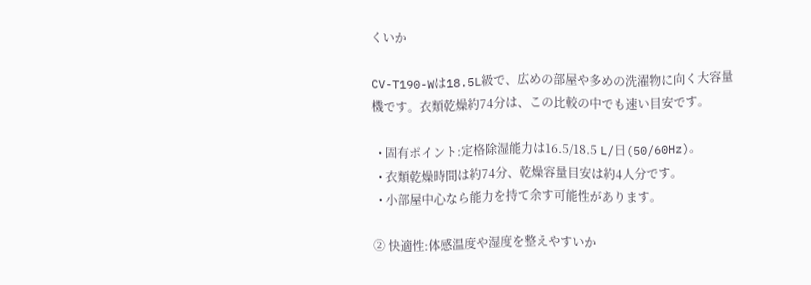くいか

CV-T190-Wは18.5L級で、広めの部屋や多めの洗濯物に向く大容量機です。衣類乾燥約74分は、この比較の中でも速い目安です。

  • 固有ポイント:定格除湿能力は16.5/18.5 L/日(50/60Hz)。
  • 衣類乾燥時間は約74分、乾燥容量目安は約4人分です。
  • 小部屋中心なら能力を持て余す可能性があります。

② 快適性:体感温度や湿度を整えやすいか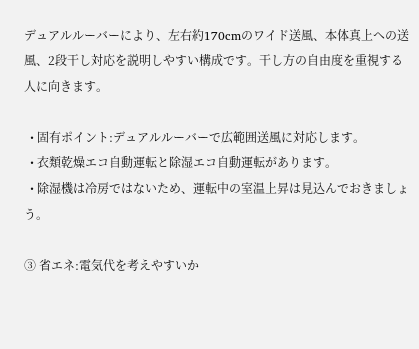デュアルルーバーにより、左右約170cmのワイド送風、本体真上への送風、2段干し対応を説明しやすい構成です。干し方の自由度を重視する人に向きます。

  • 固有ポイント:デュアルルーバーで広範囲送風に対応します。
  • 衣類乾燥エコ自動運転と除湿エコ自動運転があります。
  • 除湿機は冷房ではないため、運転中の室温上昇は見込んでおきましょう。

③ 省エネ:電気代を考えやすいか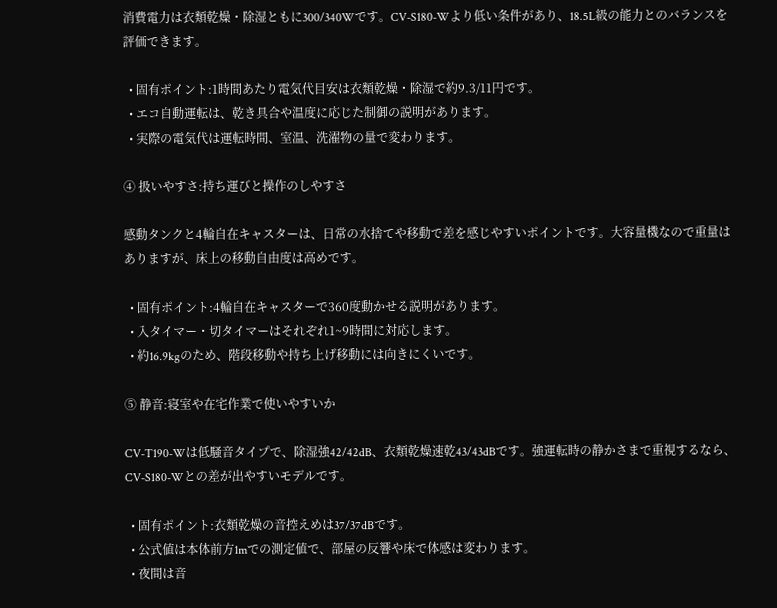消費電力は衣類乾燥・除湿ともに300/340Wです。CV-S180-Wより低い条件があり、18.5L級の能力とのバランスを評価できます。

  • 固有ポイント:1時間あたり電気代目安は衣類乾燥・除湿で約9.3/11円です。
  • エコ自動運転は、乾き具合や温度に応じた制御の説明があります。
  • 実際の電気代は運転時間、室温、洗濯物の量で変わります。

④ 扱いやすさ:持ち運びと操作のしやすさ

感動タンクと4輪自在キャスターは、日常の水捨てや移動で差を感じやすいポイントです。大容量機なので重量はありますが、床上の移動自由度は高めです。

  • 固有ポイント:4輪自在キャスターで360度動かせる説明があります。
  • 入タイマー・切タイマーはそれぞれ1~9時間に対応します。
  • 約16.9kgのため、階段移動や持ち上げ移動には向きにくいです。

⑤ 静音:寝室や在宅作業で使いやすいか

CV-T190-Wは低騒音タイプで、除湿強42/42dB、衣類乾燥速乾43/43dBです。強運転時の静かさまで重視するなら、CV-S180-Wとの差が出やすいモデルです。

  • 固有ポイント:衣類乾燥の音控えめは37/37dBです。
  • 公式値は本体前方1mでの測定値で、部屋の反響や床で体感は変わります。
  • 夜間は音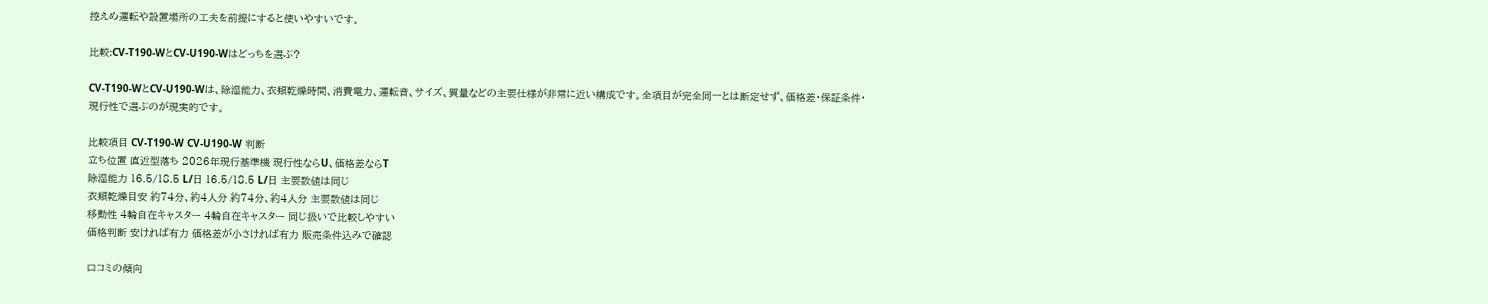控えめ運転や設置場所の工夫を前提にすると使いやすいです。

比較:CV-T190-WとCV-U190-Wはどっちを選ぶ?

CV-T190-WとCV-U190-Wは、除湿能力、衣類乾燥時間、消費電力、運転音、サイズ、質量などの主要仕様が非常に近い構成です。全項目が完全同一とは断定せず、価格差・保証条件・現行性で選ぶのが現実的です。

比較項目 CV-T190-W CV-U190-W 判断
立ち位置 直近型落ち 2026年現行基準機 現行性ならU、価格差ならT
除湿能力 16.5/18.5 L/日 16.5/18.5 L/日 主要数値は同じ
衣類乾燥目安 約74分、約4人分 約74分、約4人分 主要数値は同じ
移動性 4輪自在キャスター 4輪自在キャスター 同じ扱いで比較しやすい
価格判断 安ければ有力 価格差が小さければ有力 販売条件込みで確認

口コミの傾向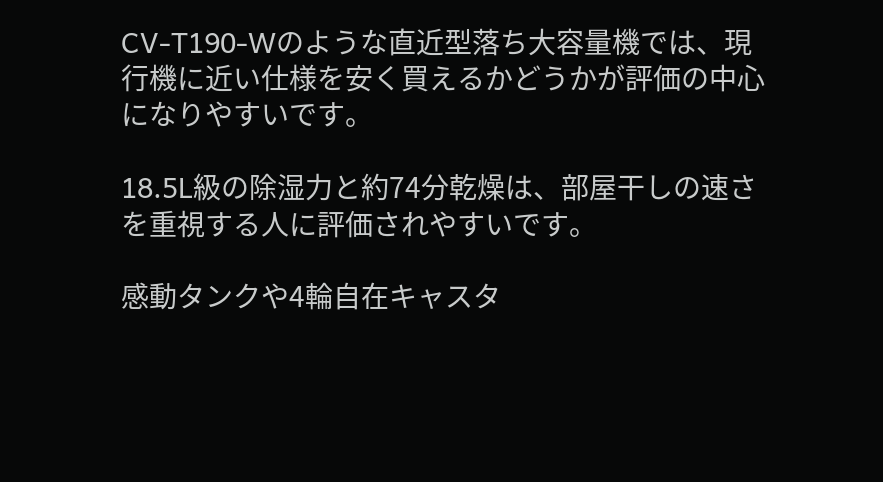CV-T190-Wのような直近型落ち大容量機では、現行機に近い仕様を安く買えるかどうかが評価の中心になりやすいです。

18.5L級の除湿力と約74分乾燥は、部屋干しの速さを重視する人に評価されやすいです。

感動タンクや4輪自在キャスタ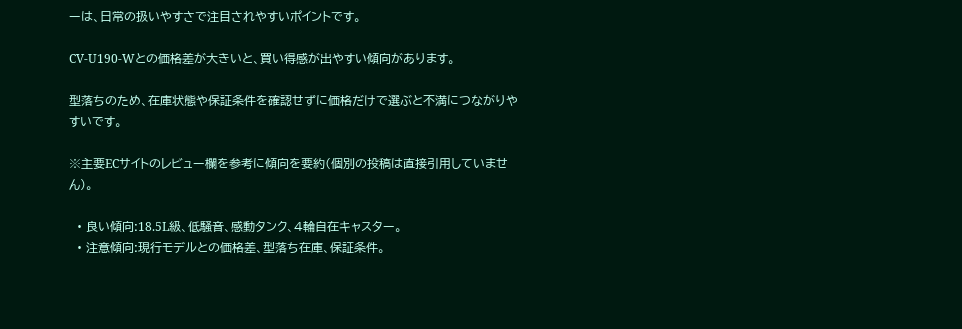ーは、日常の扱いやすさで注目されやすいポイントです。

CV-U190-Wとの価格差が大きいと、買い得感が出やすい傾向があります。

型落ちのため、在庫状態や保証条件を確認せずに価格だけで選ぶと不満につながりやすいです。

※主要ECサイトのレビュー欄を参考に傾向を要約(個別の投稿は直接引用していません)。

  • 良い傾向:18.5L級、低騒音、感動タンク、4輪自在キャスター。
  • 注意傾向:現行モデルとの価格差、型落ち在庫、保証条件。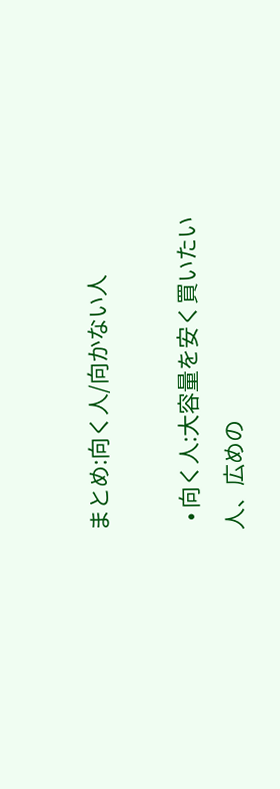まとめ:向く人/向かない人

  • 向く人:大容量を安く買いたい人、広めの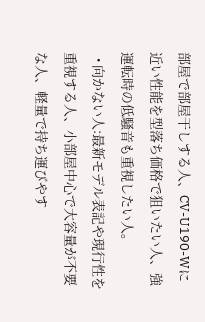部屋で部屋干しする人、CV-U190-Wに近い性能を型落ち価格で狙いたい人、強運転時の低騒音も重視したい人。
  • 向かない人:最新モデル表記や現行性を重視する人、小部屋中心で大容量が不要な人、軽量で持ち運びやす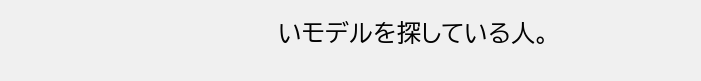いモデルを探している人。